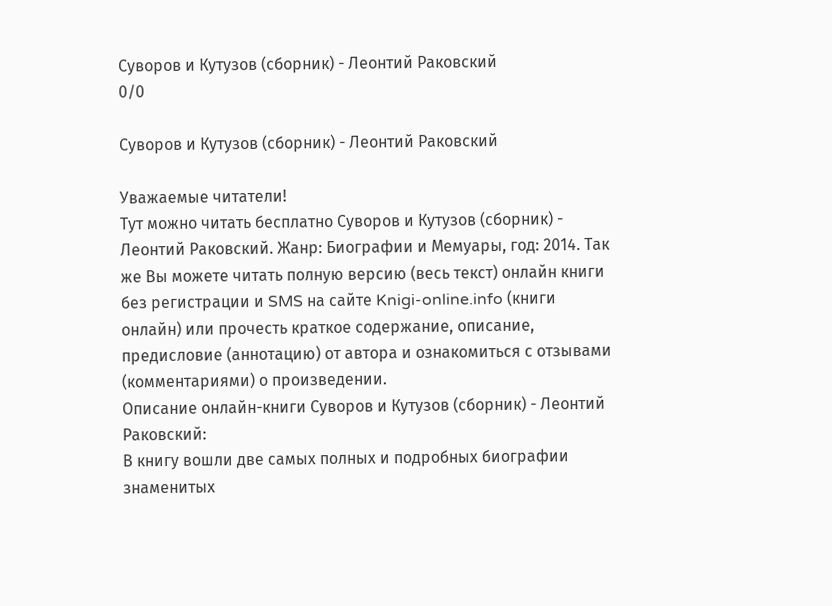Суворов и Кутузов (сборник) - Леонтий Раковский
0/0

Суворов и Кутузов (сборник) - Леонтий Раковский

Уважаемые читатели!
Тут можно читать бесплатно Суворов и Кутузов (сборник) - Леонтий Раковский. Жанр: Биографии и Мемуары, год: 2014. Так же Вы можете читать полную версию (весь текст) онлайн книги без регистрации и SMS на сайте Knigi-online.info (книги онлайн) или прочесть краткое содержание, описание, предисловие (аннотацию) от автора и ознакомиться с отзывами (комментариями) о произведении.
Описание онлайн-книги Суворов и Кутузов (сборник) - Леонтий Раковский:
В книгу вошли две самых полных и подробных биографии знаменитых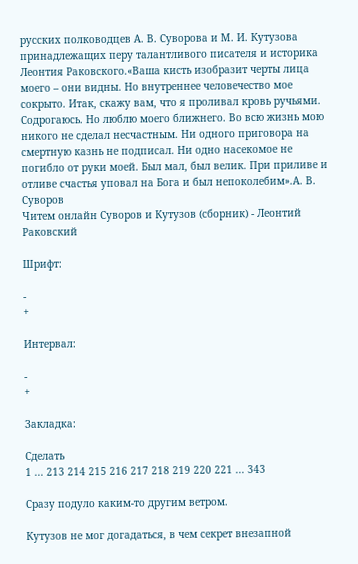русских полководцев А. В. Суворова и М. И. Кутузова принадлежащих перу талантливого писателя и историка Леонтия Раковского.«Ваша кисть изобразит черты лица моего – они видны. Но внутреннее человечество мое сокрыто. Итак, скажу вам, что я проливал кровь ручьями. Содрогаюсь. Но люблю моего ближнего. Во всю жизнь мою никого не сделал несчастным. Ни одного приговора на смертную казнь не подписал. Ни одно насекомое не погибло от руки моей. Был мал, был велик. При приливе и отливе счастья уповал на Бога и был непоколебим».А. В. Суворов
Читем онлайн Суворов и Кутузов (сборник) - Леонтий Раковский

Шрифт:

-
+

Интервал:

-
+

Закладка:

Сделать
1 ... 213 214 215 216 217 218 219 220 221 ... 343

Сразу подуло каким-то другим ветром.

Кутузов не мог догадаться, в чем секрет внезапной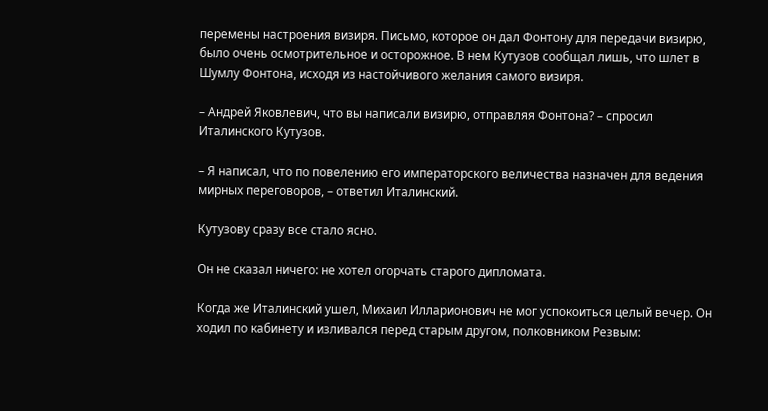перемены настроения визиря. Письмо, которое он дал Фонтону для передачи визирю, было очень осмотрительное и осторожное. В нем Кутузов сообщал лишь, что шлет в Шумлу Фонтона, исходя из настойчивого желания самого визиря.

– Андрей Яковлевич, что вы написали визирю, отправляя Фонтона? – спросил Италинского Кутузов.

– Я написал, что по повелению его императорского величества назначен для ведения мирных переговоров, – ответил Италинский.

Кутузову сразу все стало ясно.

Он не сказал ничего: не хотел огорчать старого дипломата.

Когда же Италинский ушел, Михаил Илларионович не мог успокоиться целый вечер. Он ходил по кабинету и изливался перед старым другом, полковником Резвым: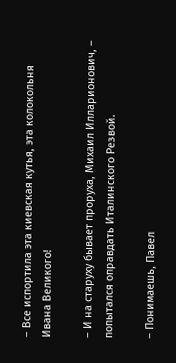– Все испортила эта киевская кутья, эта колокольня Ивана Великого!

– И на старуху бывает проруха, Михаил Илларионович, – попытался оправдать Италинского Резвой.

– Понимаешь, Павел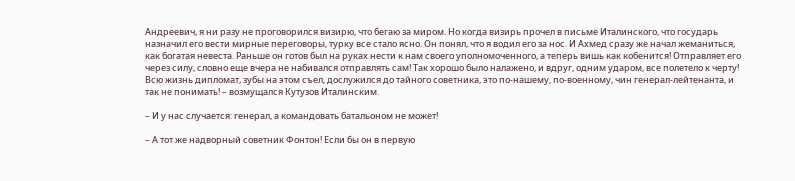Андреевич, я ни разу не проговорился визирю, что бегаю за миром. Но когда визирь прочел в письме Италинского, что государь назначил его вести мирные переговоры, турку все стало ясно. Он понял, что я водил его за нос. И Ахмед сразу же начал жеманиться, как богатая невеста. Раньше он готов был на руках нести к нам своего уполномоченного, а теперь вишь как кобенится! Отправляет его через силу, словно еще вчера не набивался отправлять сам! Так хорошо было налажено, и вдруг, одним ударом, все полетело к черту! Всю жизнь дипломат, зубы на этом съел, дослужился до тайного советника, это по-нашему, по-военному, чин генерал-лейтенанта, и так не понимать! – возмущался Кутузов Италинским.

– И у нас случается: генерал, а командовать батальоном не может!

– А тот же надворный советник Фонтон! Если бы он в первую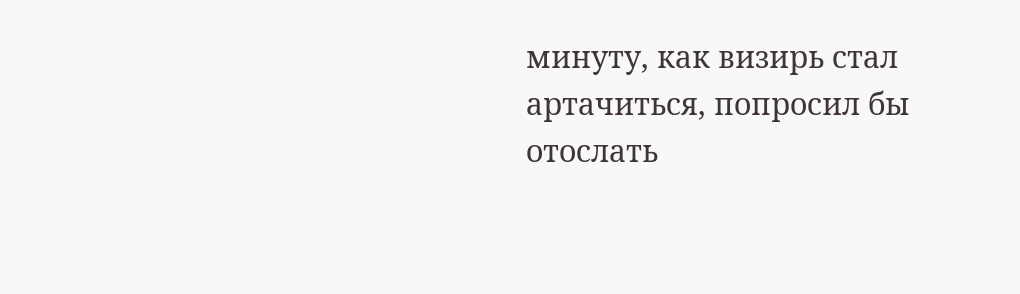минуту, как визирь стал артачиться, попросил бы отослать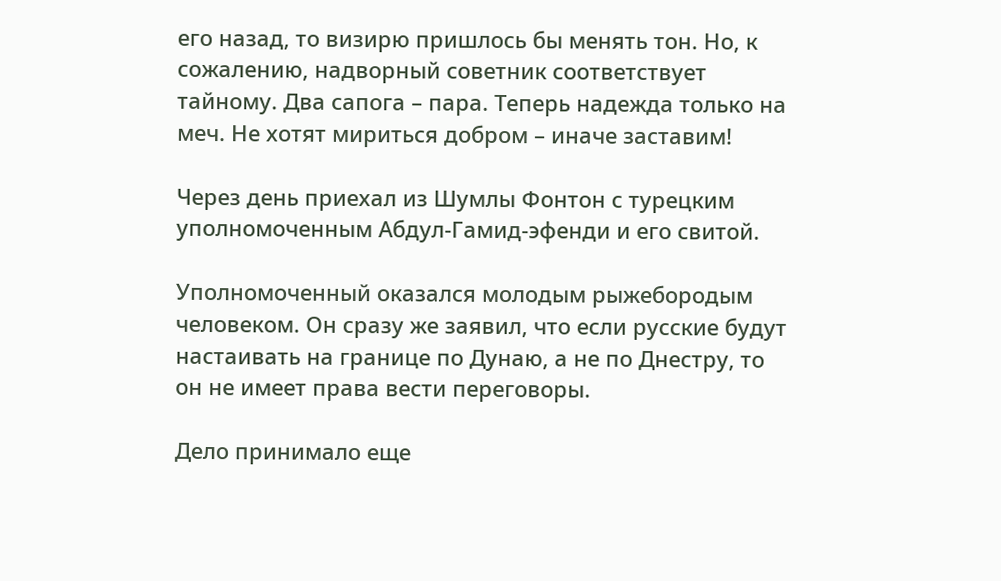его назад, то визирю пришлось бы менять тон. Но, к сожалению, надворный советник соответствует тайному. Два сапога – пара. Теперь надежда только на меч. Не хотят мириться добром – иначе заставим!

Через день приехал из Шумлы Фонтон с турецким уполномоченным Абдул-Гамид-эфенди и его свитой.

Уполномоченный оказался молодым рыжебородым человеком. Он сразу же заявил, что если русские будут настаивать на границе по Дунаю, а не по Днестру, то он не имеет права вести переговоры.

Дело принимало еще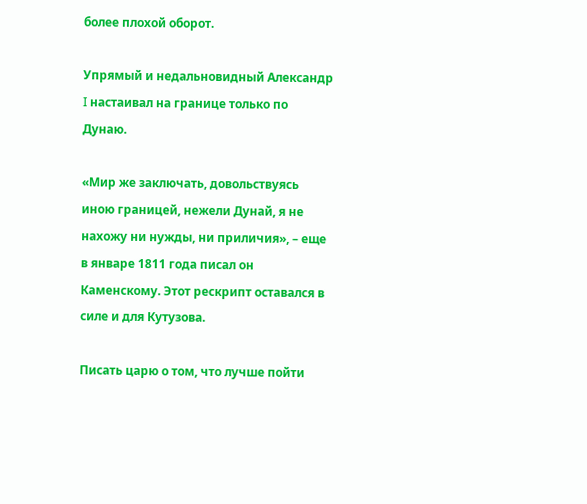более плохой оборот.

Упрямый и недальновидный Александр I настаивал на границе только по Дунаю.

«Мир же заключать, довольствуясь иною границей, нежели Дунай, я не нахожу ни нужды, ни приличия», – еще в январе 1811 года писал он Каменскому. Этот рескрипт оставался в силе и для Кутузова.

Писать царю о том, что лучше пойти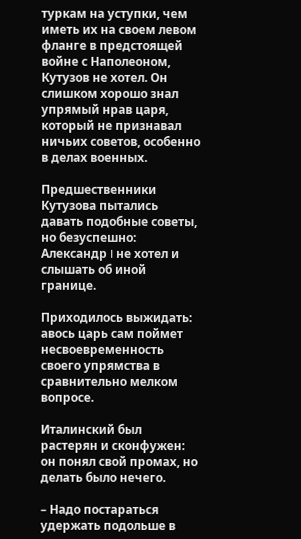туркам на уступки, чем иметь их на своем левом фланге в предстоящей войне с Наполеоном, Кутузов не хотел. Он слишком хорошо знал упрямый нрав царя, который не признавал ничьих советов, особенно в делах военных.

Предшественники Кутузова пытались давать подобные советы, но безуспешно: Александр I не хотел и слышать об иной границе.

Приходилось выжидать: авось царь сам поймет несвоевременность своего упрямства в сравнительно мелком вопросе.

Италинский был растерян и сконфужен: он понял свой промах, но делать было нечего.

– Надо постараться удержать подольше в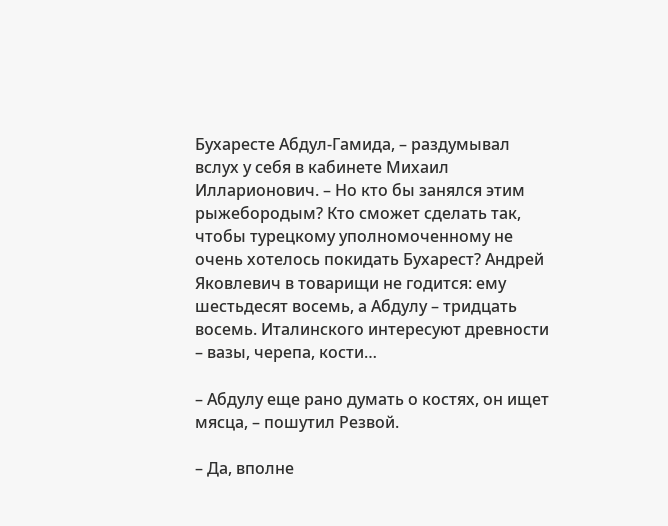Бухаресте Абдул-Гамида, – раздумывал вслух у себя в кабинете Михаил Илларионович. – Но кто бы занялся этим рыжебородым? Кто сможет сделать так, чтобы турецкому уполномоченному не очень хотелось покидать Бухарест? Андрей Яковлевич в товарищи не годится: ему шестьдесят восемь, а Абдулу – тридцать восемь. Италинского интересуют древности – вазы, черепа, кости…

– Абдулу еще рано думать о костях, он ищет мясца, – пошутил Резвой.

– Да, вполне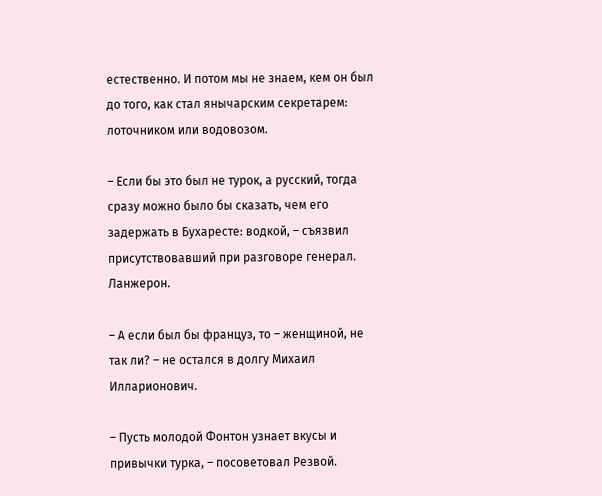естественно. И потом мы не знаем, кем он был до того, как стал янычарским секретарем: лоточником или водовозом.

– Если бы это был не турок, а русский, тогда сразу можно было бы сказать, чем его задержать в Бухаресте: водкой, – съязвил присутствовавший при разговоре генерал. Ланжерон.

– А если был бы француз, то – женщиной, не так ли? – не остался в долгу Михаил Илларионович.

– Пусть молодой Фонтон узнает вкусы и привычки турка, – посоветовал Резвой.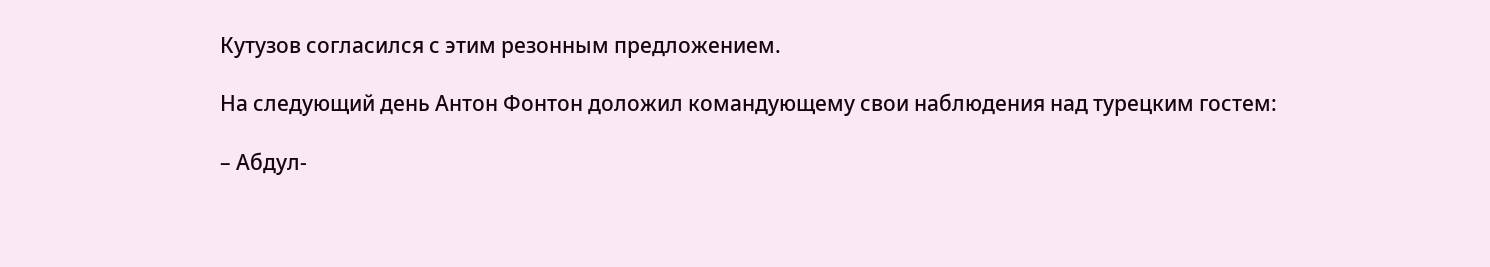Кутузов согласился с этим резонным предложением.

На следующий день Антон Фонтон доложил командующему свои наблюдения над турецким гостем:

– Абдул-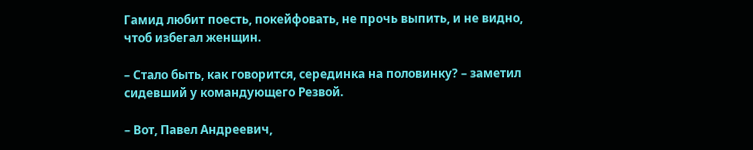Гамид любит поесть, покейфовать, не прочь выпить, и не видно, чтоб избегал женщин.

– Стало быть, как говорится, серединка на половинку? – заметил сидевший у командующего Резвой.

– Вот, Павел Андреевич,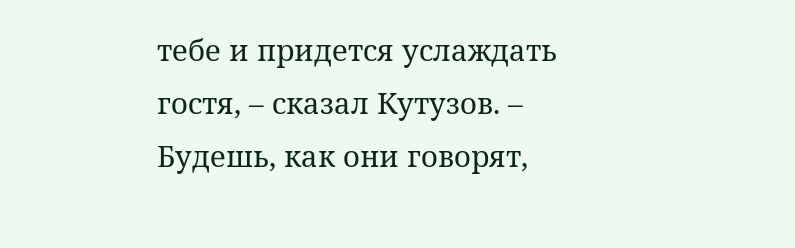тебе и придется услаждать гостя, – сказал Кутузов. – Будешь, как они говорят,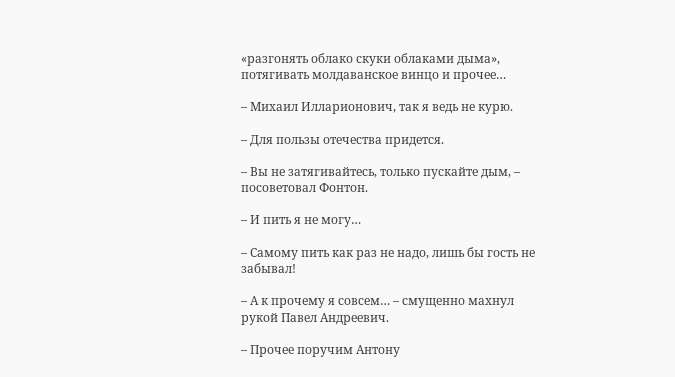«разгонять облако скуки облаками дыма», потягивать молдаванское винцо и прочее…

– Михаил Илларионович, так я ведь не курю.

– Для пользы отечества придется.

– Вы не затягивайтесь, только пускайте дым, – посоветовал Фонтон.

– И пить я не могу…

– Самому пить как раз не надо, лишь бы гость не забывал!

– А к прочему я совсем… – смущенно махнул рукой Павел Андреевич.

– Прочее поручим Антону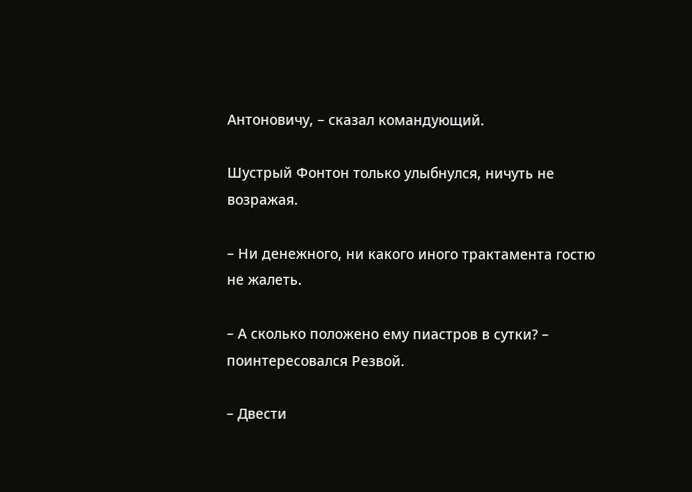Антоновичу, – сказал командующий.

Шустрый Фонтон только улыбнулся, ничуть не возражая.

– Ни денежного, ни какого иного трактамента гостю не жалеть.

– А сколько положено ему пиастров в сутки? – поинтересовался Резвой.

– Двести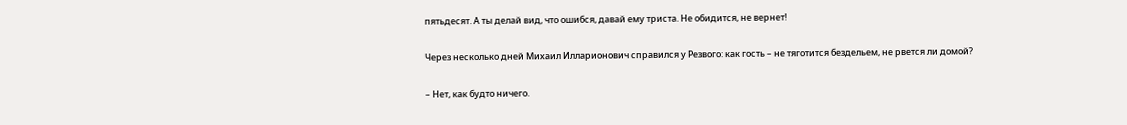пятьдесят. А ты делай вид, что ошибся, давай ему триста. Не обидится, не вернет!

Через несколько дней Михаил Илларионович справился у Резвого: как гость – не тяготится бездельем, не рвется ли домой?

– Нет, как будто ничего.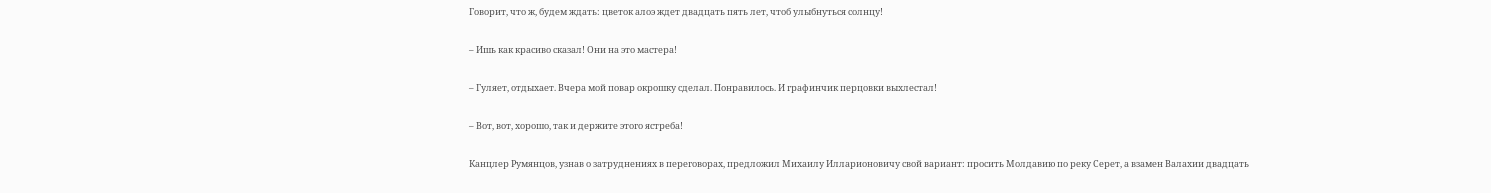Говорит, что ж, будем ждать: цветок алоэ ждет двадцать пять лет, чтоб улыбнуться солнцу!

– Ишь как красиво сказал! Они на это мастера!

– Гуляет, отдыхает. Вчера мой повар окрошку сделал. Понравилось. И графинчик перцовки выхлестал!

– Вот, вот, хорошо, так и держите этого ястреба!

Канцлер Румянцов, узнав о затруднениях в переговорах, предложил Михаилу Илларионовичу свой вариант: просить Молдавию по реку Серет, а взамен Валахии двадцать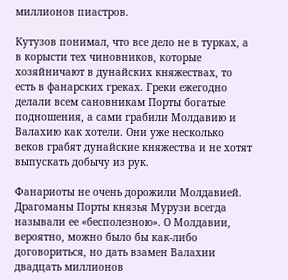миллионов пиастров.

Кутузов понимал, что все дело не в турках, а в корысти тех чиновников, которые хозяйничают в дунайских княжествах, то есть в фанарских греках. Греки ежегодно делали всем сановникам Порты богатые подношения, а сами грабили Молдавию и Валахию как хотели. Они уже несколько веков грабят дунайские княжества и не хотят выпускать добычу из рук.

Фанариоты не очень дорожили Молдавией. Драгоманы Порты князья Мурузи всегда называли ее «бесполезною». О Молдавии, вероятно, можно было бы как-либо договориться, но дать взамен Валахии двадцать миллионов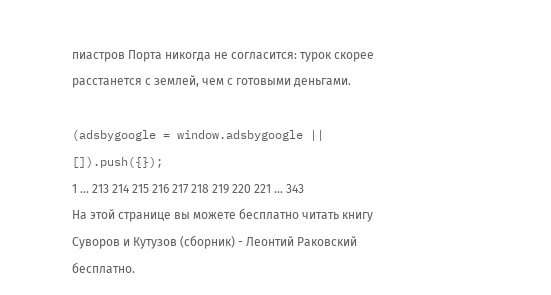пиастров Порта никогда не согласится: турок скорее расстанется с землей, чем с готовыми деньгами.

(adsbygoogle = window.adsbygoogle || []).push({});
1 ... 213 214 215 216 217 218 219 220 221 ... 343
На этой странице вы можете бесплатно читать книгу Суворов и Кутузов (сборник) - Леонтий Раковский бесплатно.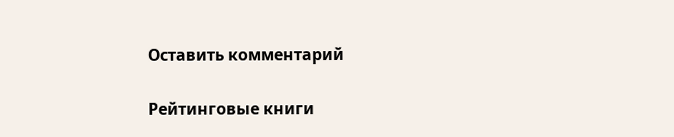Оставить комментарий

Рейтинговые книги